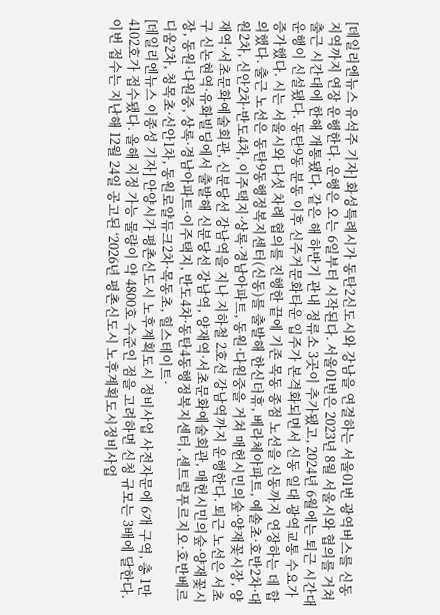[데일리엔뉴스 유석주 기자] 화성특례시가 동탄2신도시와 강남을 연결하는 서울01번 광역버스를 신동 지역까지 연장 운행한다. 운행은 오는 6일부터 시작된다. 서울01번은 2023년 8월 서울시와 협의를 거쳐 출근 시간대에 한해 개통됐다. 같은 해 하반기 관내 정류소 3곳이 추가됐고, 2024년 6월에는 퇴근 시간대 운행이 신설됐다. 동탄9동 분동 이후 신주거문화타운 입주가 본격화되면서 신동 일대 광역교통 수요가 증가했다. 시는 서울시와 다섯 차례 협의를 진행한 끝에 기존 목동 종점 노선을 신동까지 연장하는 데 합의했다. 출근 노선은 동탄9동행정복지센터(신동)를 출발해 한신더휴, 베라체아파트, 예솔초·호반2차·대원2차, 신안2차·반도4차, 이주택지·상록·경남아파트, 동원·다원중을 거쳐 매헌시민의숲·양재꽃시장, 양재역·서초문화예술회관, 신분당선 강남역을 지나 지하철 2호선 강남역까지 운행한다. 퇴근 노선은 서초구 신논현역·유화빌딩에서 출발해 신분당선 강남역, 양재역·서초문화예술회관, 매헌시민의숲·양재꽃시장, 동원·다원중, 상록·경남아파트·이주택지, 반도4차·동탄4동행정복지센터, 센트럴푸르지오·호반베르디움2차, 청목초·신안1차, 동원로얄듀크2차·목동초, 힐스테이트·
[데일리엔뉴스 이종성 기자] 안양시가 평촌신도시 노후계획도시 정비사업 사전자문에 6개 구역, 총 1만4102호가 접수됐다. 올해 지정 가능 물량이 약 4800호 수준인 점을 고려하면 신청 규모는 3배에 달한다. 이번 접수는 지난해 12월 24일 공고된 ‘2026년 평촌신도시 노후계획도시정비사업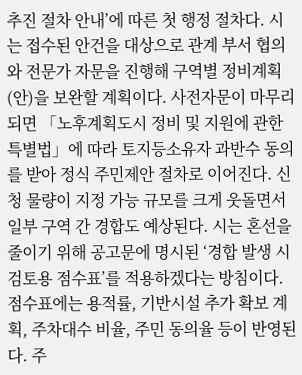추진 절차 안내’에 따른 첫 행정 절차다. 시는 접수된 안건을 대상으로 관계 부서 협의와 전문가 자문을 진행해 구역별 정비계획(안)을 보완할 계획이다. 사전자문이 마무리되면 「노후계획도시 정비 및 지원에 관한 특별법」에 따라 토지등소유자 과반수 동의를 받아 정식 주민제안 절차로 이어진다. 신청 물량이 지정 가능 규모를 크게 웃돌면서 일부 구역 간 경합도 예상된다. 시는 혼선을 줄이기 위해 공고문에 명시된 ‘경합 발생 시 검토용 점수표’를 적용하겠다는 방침이다. 점수표에는 용적률, 기반시설 추가 확보 계획, 주차대수 비율, 주민 동의율 등이 반영된다. 주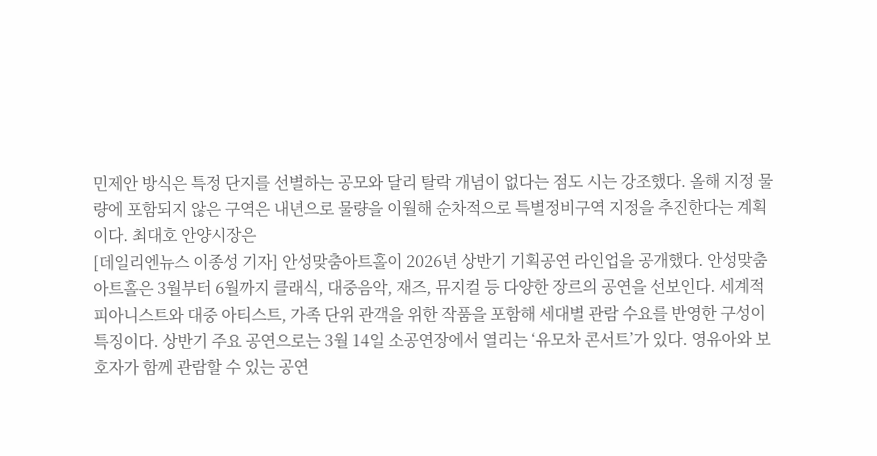민제안 방식은 특정 단지를 선별하는 공모와 달리 탈락 개념이 없다는 점도 시는 강조했다. 올해 지정 물량에 포함되지 않은 구역은 내년으로 물량을 이월해 순차적으로 특별정비구역 지정을 추진한다는 계획이다. 최대호 안양시장은
[데일리엔뉴스 이종성 기자] 안성맞춤아트홀이 2026년 상반기 기획공연 라인업을 공개했다. 안성맞춤아트홀은 3월부터 6월까지 클래식, 대중음악, 재즈, 뮤지컬 등 다양한 장르의 공연을 선보인다. 세계적 피아니스트와 대중 아티스트, 가족 단위 관객을 위한 작품을 포함해 세대별 관람 수요를 반영한 구성이 특징이다. 상반기 주요 공연으로는 3월 14일 소공연장에서 열리는 ‘유모차 콘서트’가 있다. 영유아와 보호자가 함께 관람할 수 있는 공연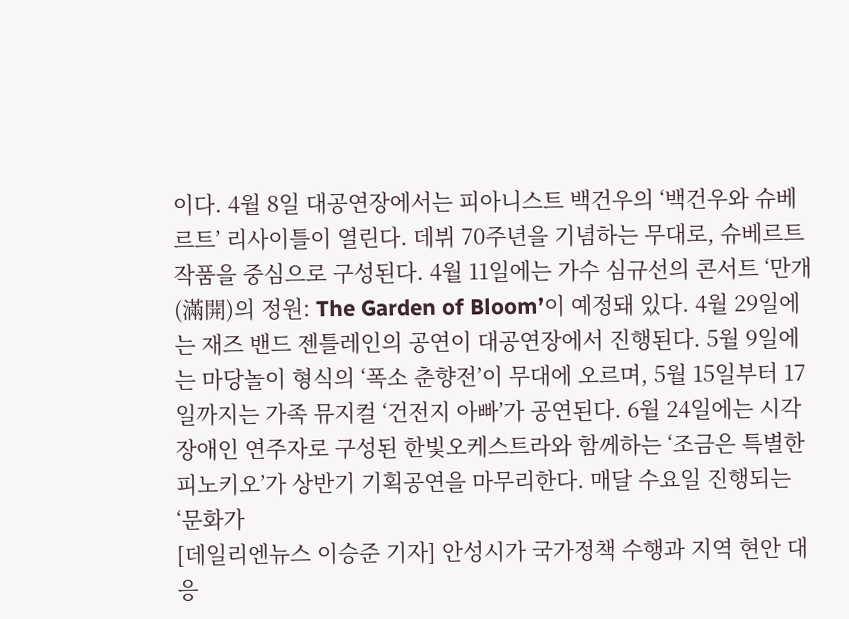이다. 4월 8일 대공연장에서는 피아니스트 백건우의 ‘백건우와 슈베르트’ 리사이틀이 열린다. 데뷔 70주년을 기념하는 무대로, 슈베르트 작품을 중심으로 구성된다. 4월 11일에는 가수 심규선의 콘서트 ‘만개(滿開)의 정원: The Garden of Bloom’이 예정돼 있다. 4월 29일에는 재즈 밴드 젠틀레인의 공연이 대공연장에서 진행된다. 5월 9일에는 마당놀이 형식의 ‘폭소 춘향전’이 무대에 오르며, 5월 15일부터 17일까지는 가족 뮤지컬 ‘건전지 아빠’가 공연된다. 6월 24일에는 시각장애인 연주자로 구성된 한빛오케스트라와 함께하는 ‘조금은 특별한 피노키오’가 상반기 기획공연을 마무리한다. 매달 수요일 진행되는 ‘문화가
[데일리엔뉴스 이승준 기자] 안성시가 국가정책 수행과 지역 현안 대응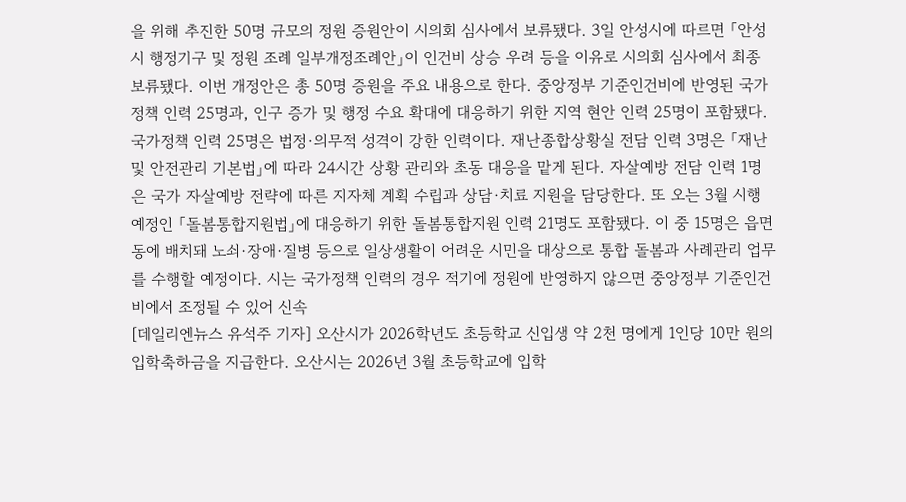을 위해 추진한 50명 규모의 정원 증원안이 시의회 심사에서 보류됐다. 3일 안성시에 따르면 「안성시 행정기구 및 정원 조례 일부개정조례안」이 인건비 상승 우려 등을 이유로 시의회 심사에서 최종 보류됐다. 이번 개정안은 총 50명 증원을 주요 내용으로 한다. 중앙정부 기준인건비에 반영된 국가정책 인력 25명과, 인구 증가 및 행정 수요 확대에 대응하기 위한 지역 현안 인력 25명이 포함됐다. 국가정책 인력 25명은 법정·의무적 성격이 강한 인력이다. 재난종합상황실 전담 인력 3명은 「재난 및 안전관리 기본법」에 따라 24시간 상황 관리와 초동 대응을 맡게 된다. 자살예방 전담 인력 1명은 국가 자살예방 전략에 따른 지자체 계획 수립과 상담·치료 지원을 담당한다. 또 오는 3월 시행 예정인 「돌봄통합지원법」에 대응하기 위한 돌봄통합지원 인력 21명도 포함됐다. 이 중 15명은 읍면동에 배치돼 노쇠·장애·질병 등으로 일상생활이 어려운 시민을 대상으로 통합 돌봄과 사례관리 업무를 수행할 예정이다. 시는 국가정책 인력의 경우 적기에 정원에 반영하지 않으면 중앙정부 기준인건비에서 조정될 수 있어 신속
[데일리엔뉴스 유석주 기자] 오산시가 2026학년도 초등학교 신입생 약 2천 명에게 1인당 10만 원의 입학축하금을 지급한다. 오산시는 2026년 3월 초등학교에 입학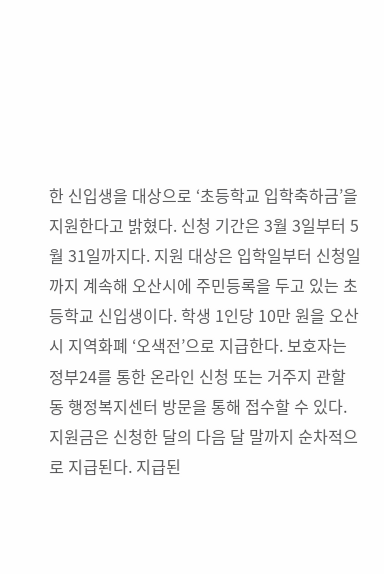한 신입생을 대상으로 ‘초등학교 입학축하금’을 지원한다고 밝혔다. 신청 기간은 3월 3일부터 5월 31일까지다. 지원 대상은 입학일부터 신청일까지 계속해 오산시에 주민등록을 두고 있는 초등학교 신입생이다. 학생 1인당 10만 원을 오산시 지역화폐 ‘오색전’으로 지급한다. 보호자는 정부24를 통한 온라인 신청 또는 거주지 관할 동 행정복지센터 방문을 통해 접수할 수 있다. 지원금은 신청한 달의 다음 달 말까지 순차적으로 지급된다. 지급된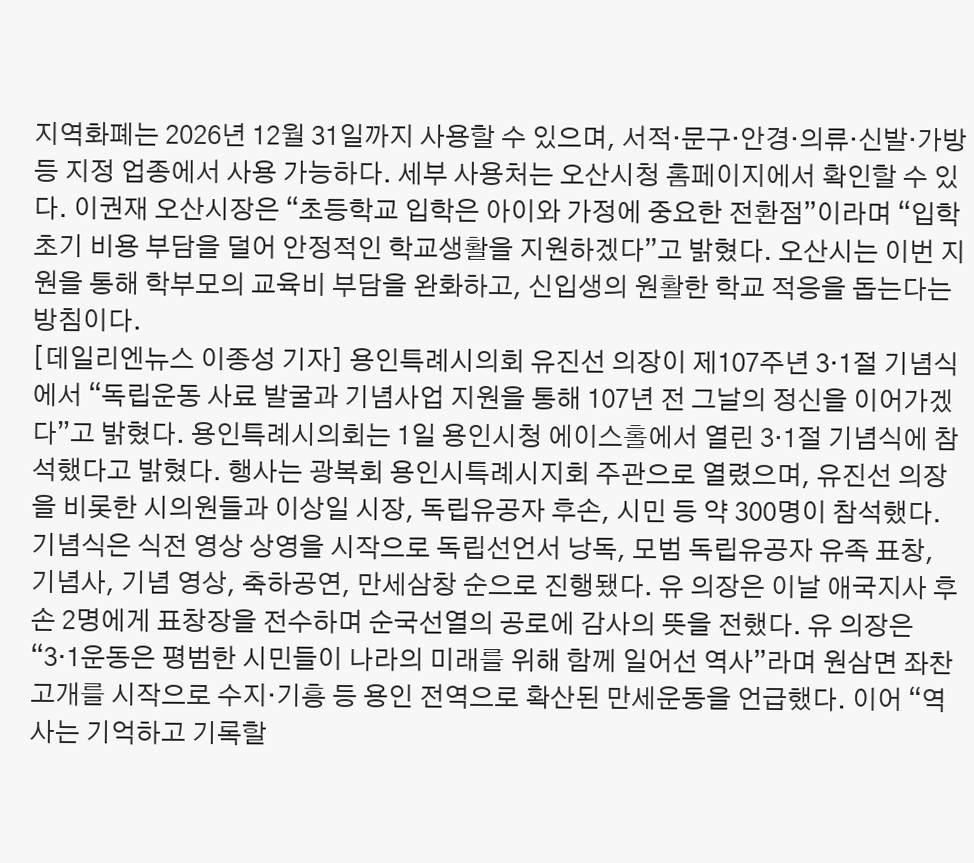지역화폐는 2026년 12월 31일까지 사용할 수 있으며, 서적·문구·안경·의류·신발·가방 등 지정 업종에서 사용 가능하다. 세부 사용처는 오산시청 홈페이지에서 확인할 수 있다. 이권재 오산시장은 “초등학교 입학은 아이와 가정에 중요한 전환점”이라며 “입학 초기 비용 부담을 덜어 안정적인 학교생활을 지원하겠다”고 밝혔다. 오산시는 이번 지원을 통해 학부모의 교육비 부담을 완화하고, 신입생의 원활한 학교 적응을 돕는다는 방침이다.
[데일리엔뉴스 이종성 기자] 용인특례시의회 유진선 의장이 제107주년 3·1절 기념식에서 “독립운동 사료 발굴과 기념사업 지원을 통해 107년 전 그날의 정신을 이어가겠다”고 밝혔다. 용인특례시의회는 1일 용인시청 에이스홀에서 열린 3·1절 기념식에 참석했다고 밝혔다. 행사는 광복회 용인시특례시지회 주관으로 열렸으며, 유진선 의장을 비롯한 시의원들과 이상일 시장, 독립유공자 후손, 시민 등 약 300명이 참석했다. 기념식은 식전 영상 상영을 시작으로 독립선언서 낭독, 모범 독립유공자 유족 표창, 기념사, 기념 영상, 축하공연, 만세삼창 순으로 진행됐다. 유 의장은 이날 애국지사 후손 2명에게 표창장을 전수하며 순국선열의 공로에 감사의 뜻을 전했다. 유 의장은 “3·1운동은 평범한 시민들이 나라의 미래를 위해 함께 일어선 역사”라며 원삼면 좌찬고개를 시작으로 수지·기흥 등 용인 전역으로 확산된 만세운동을 언급했다. 이어 “역사는 기억하고 기록할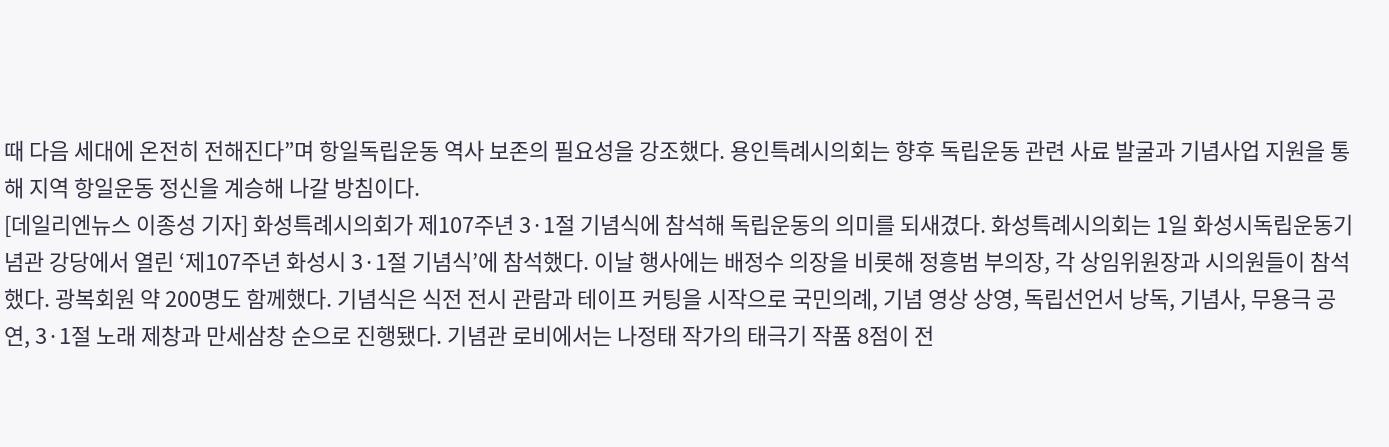때 다음 세대에 온전히 전해진다”며 항일독립운동 역사 보존의 필요성을 강조했다. 용인특례시의회는 향후 독립운동 관련 사료 발굴과 기념사업 지원을 통해 지역 항일운동 정신을 계승해 나갈 방침이다.
[데일리엔뉴스 이종성 기자] 화성특례시의회가 제107주년 3·1절 기념식에 참석해 독립운동의 의미를 되새겼다. 화성특례시의회는 1일 화성시독립운동기념관 강당에서 열린 ‘제107주년 화성시 3·1절 기념식’에 참석했다. 이날 행사에는 배정수 의장을 비롯해 정흥범 부의장, 각 상임위원장과 시의원들이 참석했다. 광복회원 약 200명도 함께했다. 기념식은 식전 전시 관람과 테이프 커팅을 시작으로 국민의례, 기념 영상 상영, 독립선언서 낭독, 기념사, 무용극 공연, 3·1절 노래 제창과 만세삼창 순으로 진행됐다. 기념관 로비에서는 나정태 작가의 태극기 작품 8점이 전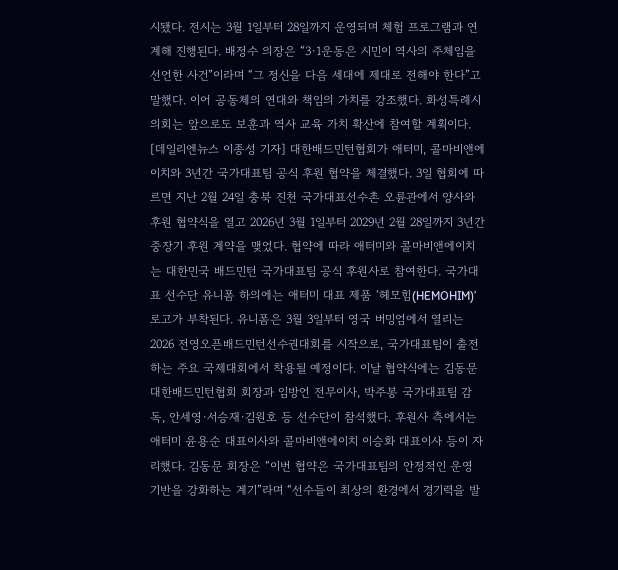시됐다. 전시는 3월 1일부터 28일까지 운영되며 체험 프로그램과 연계해 진행된다. 배정수 의장은 “3·1운동은 시민이 역사의 주체임을 선언한 사건”이라며 “그 정신을 다음 세대에 제대로 전해야 한다”고 말했다. 이어 공동체의 연대와 책임의 가치를 강조했다. 화성특례시의회는 앞으로도 보훈과 역사 교육 가치 확산에 참여할 계획이다.
[데일리엔뉴스 이종성 기자] 대한배드민턴협회가 애터미, 콜마비앤에이치와 3년간 국가대표팀 공식 후원 협약을 체결했다. 3일 협회에 따르면 지난 2월 24일 충북 진천 국가대표선수촌 오륜관에서 양사와 후원 협약식을 열고 2026년 3월 1일부터 2029년 2월 28일까지 3년간 중장기 후원 계약을 맺었다. 협약에 따라 애터미와 콜마비앤에이치는 대한민국 배드민턴 국가대표팀 공식 후원사로 참여한다. 국가대표 선수단 유니폼 하의에는 애터미 대표 제품 ‘헤모힘(HEMOHIM)’ 로고가 부착된다. 유니폼은 3월 3일부터 영국 버밍엄에서 열리는 2026 전영오픈배드민턴선수권대회를 시작으로, 국가대표팀이 출전하는 주요 국제대회에서 착용될 예정이다. 이날 협약식에는 김동문 대한배드민턴협회 회장과 임방언 전무이사, 박주봉 국가대표팀 감독, 안세영·서승재·김원호 등 선수단이 참석했다. 후원사 측에서는 애터미 윤용순 대표이사와 콜마비앤에이치 이승화 대표이사 등이 자리했다. 김동문 회장은 “이번 협약은 국가대표팀의 안정적인 운영 기반을 강화하는 계기”라며 “선수들이 최상의 환경에서 경기력을 발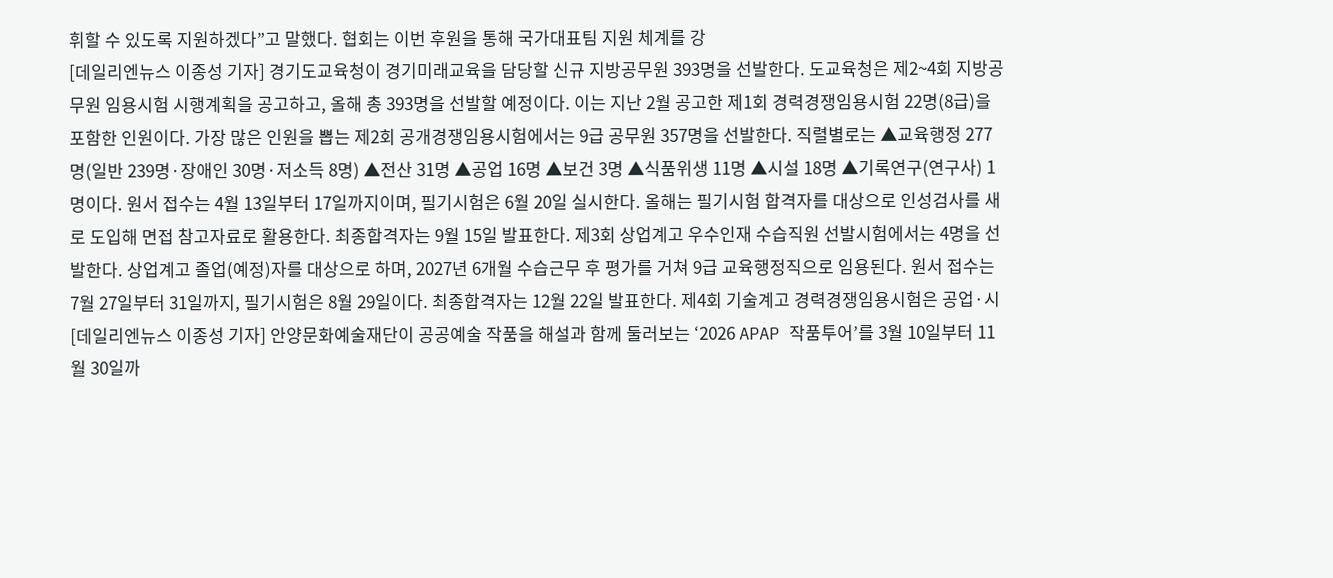휘할 수 있도록 지원하겠다”고 말했다. 협회는 이번 후원을 통해 국가대표팀 지원 체계를 강
[데일리엔뉴스 이종성 기자] 경기도교육청이 경기미래교육을 담당할 신규 지방공무원 393명을 선발한다. 도교육청은 제2~4회 지방공무원 임용시험 시행계획을 공고하고, 올해 총 393명을 선발할 예정이다. 이는 지난 2월 공고한 제1회 경력경쟁임용시험 22명(8급)을 포함한 인원이다. 가장 많은 인원을 뽑는 제2회 공개경쟁임용시험에서는 9급 공무원 357명을 선발한다. 직렬별로는 ▲교육행정 277명(일반 239명·장애인 30명·저소득 8명) ▲전산 31명 ▲공업 16명 ▲보건 3명 ▲식품위생 11명 ▲시설 18명 ▲기록연구(연구사) 1명이다. 원서 접수는 4월 13일부터 17일까지이며, 필기시험은 6월 20일 실시한다. 올해는 필기시험 합격자를 대상으로 인성검사를 새로 도입해 면접 참고자료로 활용한다. 최종합격자는 9월 15일 발표한다. 제3회 상업계고 우수인재 수습직원 선발시험에서는 4명을 선발한다. 상업계고 졸업(예정)자를 대상으로 하며, 2027년 6개월 수습근무 후 평가를 거쳐 9급 교육행정직으로 임용된다. 원서 접수는 7월 27일부터 31일까지, 필기시험은 8월 29일이다. 최종합격자는 12월 22일 발표한다. 제4회 기술계고 경력경쟁임용시험은 공업·시
[데일리엔뉴스 이종성 기자] 안양문화예술재단이 공공예술 작품을 해설과 함께 둘러보는 ‘2026 APAP 작품투어’를 3월 10일부터 11월 30일까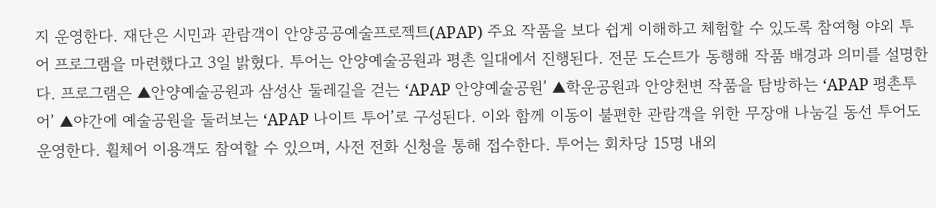지 운영한다. 재단은 시민과 관람객이 안양공공예술프로젝트(APAP) 주요 작품을 보다 쉽게 이해하고 체험할 수 있도록 참여형 야외 투어 프로그램을 마련했다고 3일 밝혔다. 투어는 안양예술공원과 평촌 일대에서 진행된다. 전문 도슨트가 동행해 작품 배경과 의미를 설명한다. 프로그램은 ▲안양예술공원과 삼성산 둘레길을 걷는 ‘APAP 안양예술공원’ ▲학운공원과 안양천변 작품을 탐방하는 ‘APAP 평촌투어’ ▲야간에 예술공원을 둘러보는 ‘APAP 나이트 투어’로 구성된다. 이와 함께 이동이 불편한 관람객을 위한 무장애 나눔길 동선 투어도 운영한다. 휠체어 이용객도 참여할 수 있으며, 사전 전화 신청을 통해 접수한다. 투어는 회차당 15명 내외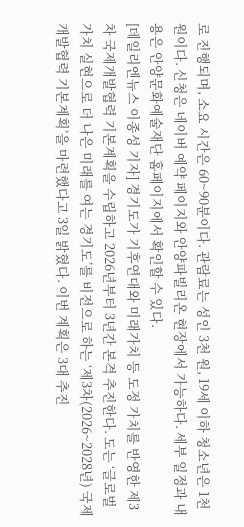로 진행되며, 소요 시간은 60~90분이다. 관람료는 성인 3천 원, 19세 이하 청소년은 1천 원이다. 신청은 네이버 예약 페이지와 안양파빌리온 현장에서 가능하다. 세부 일정과 내용은 안양문화예술재단 홈페이지에서 확인할 수 있다.
[데일리엔뉴스 이종성 기자] 경기도가 기후연대와 미래가치 등 도정 가치를 반영한 제3차 국제개발협력 기본계획을 수립하고 2026년부터 3년간 본격 추진한다. 도는 ‘글로벌 가치 실현으로 더 나은 미래를 여는 경기도’를 비전으로 하는 ‘제3차(2026~2028년) 국제개발협력 기본계획’을 마련했다고 3일 밝혔다. 이번 계획은 3대 추진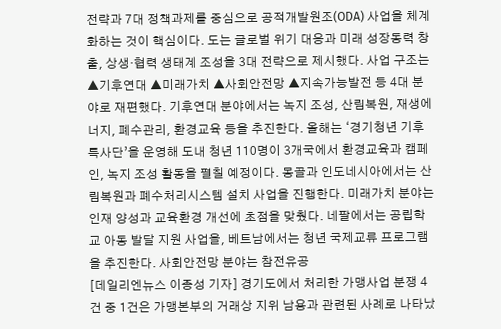전략과 7대 정책과제를 중심으로 공적개발원조(ODA) 사업을 체계화하는 것이 핵심이다. 도는 글로벌 위기 대응과 미래 성장동력 창출, 상생·협력 생태계 조성을 3대 전략으로 제시했다. 사업 구조는 ▲기후연대 ▲미래가치 ▲사회안전망 ▲지속가능발전 등 4대 분야로 재편했다. 기후연대 분야에서는 녹지 조성, 산림복원, 재생에너지, 폐수관리, 환경교육 등을 추진한다. 올해는 ‘경기청년 기후특사단’을 운영해 도내 청년 110명이 3개국에서 환경교육과 캠페인, 녹지 조성 활동을 펼칠 예정이다. 몽골과 인도네시아에서는 산림복원과 폐수처리시스템 설치 사업을 진행한다. 미래가치 분야는 인재 양성과 교육환경 개선에 초점을 맞췄다. 네팔에서는 공립학교 아동 발달 지원 사업을, 베트남에서는 청년 국제교류 프로그램을 추진한다. 사회안전망 분야는 참전유공
[데일리엔뉴스 이종성 기자] 경기도에서 처리한 가맹사업 분쟁 4건 중 1건은 가맹본부의 거래상 지위 남용과 관련된 사례로 나타났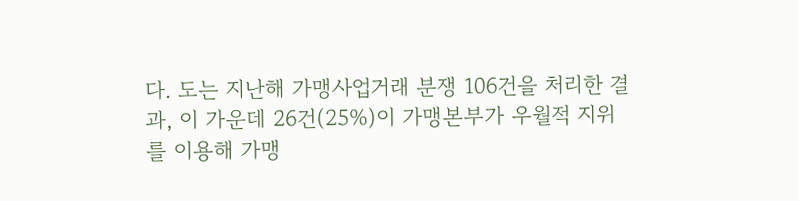다. 도는 지난해 가맹사업거래 분쟁 106건을 처리한 결과, 이 가운데 26건(25%)이 가맹본부가 우월적 지위를 이용해 가맹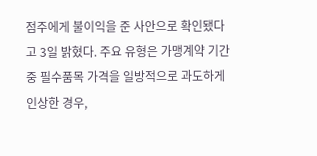점주에게 불이익을 준 사안으로 확인됐다고 3일 밝혔다. 주요 유형은 가맹계약 기간 중 필수품목 가격을 일방적으로 과도하게 인상한 경우,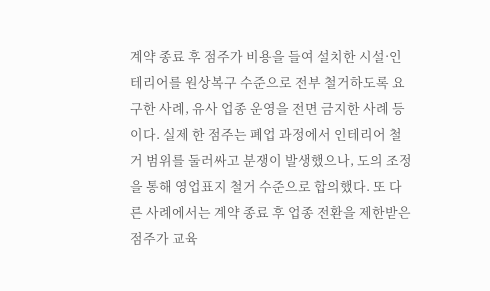계약 종료 후 점주가 비용을 들여 설치한 시설·인테리어를 원상복구 수준으로 전부 철거하도록 요구한 사례, 유사 업종 운영을 전면 금지한 사례 등이다. 실제 한 점주는 폐업 과정에서 인테리어 철거 범위를 둘러싸고 분쟁이 발생했으나, 도의 조정을 통해 영업표지 철거 수준으로 합의했다. 또 다른 사례에서는 계약 종료 후 업종 전환을 제한받은 점주가 교육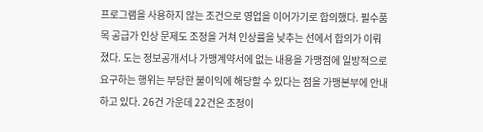프로그램을 사용하지 않는 조건으로 영업을 이어가기로 합의했다. 필수품목 공급가 인상 문제도 조정을 거쳐 인상률을 낮추는 선에서 합의가 이뤄졌다. 도는 정보공개서나 가맹계약서에 없는 내용을 가맹점에 일방적으로 요구하는 행위는 부당한 불이익에 해당할 수 있다는 점을 가맹본부에 안내하고 있다. 26건 가운데 22건은 조정이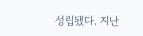성립됐다. 지난